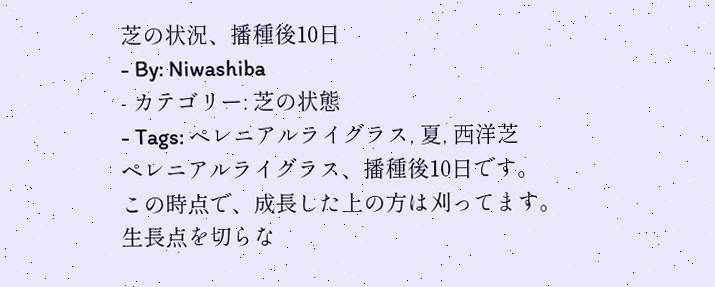芝の状況、播種後10日
- By: Niwashiba
- カテゴリー: 芝の状態
- Tags: ペレニアルライグラス, 夏, 西洋芝
ペレニアルライグラス、播種後10日です。
この時点で、成長した上の方は刈ってます。
生長点を切らな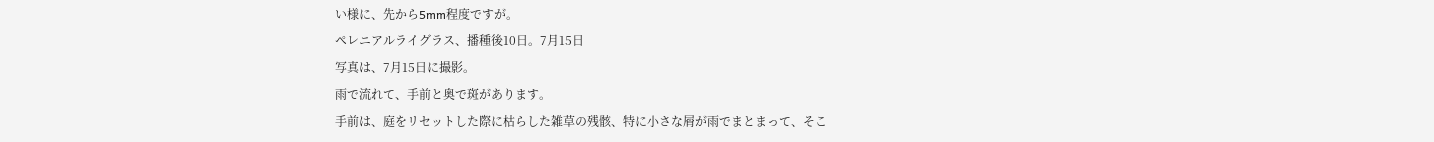い様に、先から5mm程度ですが。
ペレニアルライグラス、播種後10日。7月15日
写真は、7月15日に撮影。
雨で流れて、手前と奥で斑があります。
手前は、庭をリセットした際に枯らした雑草の残骸、特に小さな屑が雨でまとまって、そこ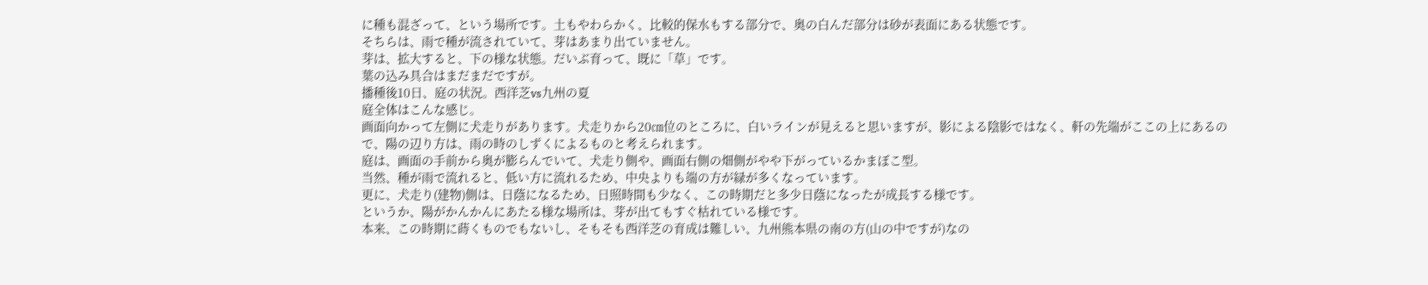に種も混ざって、という場所です。土もやわらかく、比較的保水もする部分で、奥の白んだ部分は砂が表面にある状態です。
そちらは、雨で種が流されていて、芽はあまり出ていません。
芽は、拡大すると、下の様な状態。だいぶ育って、既に「草」です。
葉の込み具合はまだまだですが。
播種後10日、庭の状況。西洋芝vs九州の夏
庭全体はこんな感じ。
画面向かって左側に犬走りがあります。犬走りから20㎝位のところに、白いラインが見えると思いますが、影による陰影ではなく、軒の先端がここの上にあるので、陽の辺り方は、雨の時のしずくによるものと考えられます。
庭は、画面の手前から奥が膨らんでいて、犬走り側や、画面右側の畑側がやや下がっているかまぼこ型。
当然、種が雨で流れると、低い方に流れるため、中央よりも端の方が緑が多くなっています。
更に、犬走り(建物)側は、日蔭になるため、日照時間も少なく、この時期だと多少日蔭になったが成長する様です。
というか、陽がかんかんにあたる様な場所は、芽が出てもすぐ枯れている様です。
本来、この時期に蒔くものでもないし、そもそも西洋芝の育成は難しい、九州熊本県の南の方(山の中ですが)なの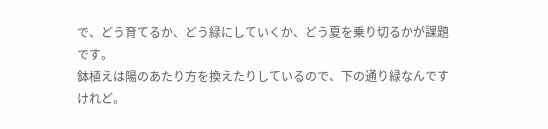で、どう育てるか、どう緑にしていくか、どう夏を乗り切るかが課題です。
鉢植えは陽のあたり方を換えたりしているので、下の通り緑なんですけれど。